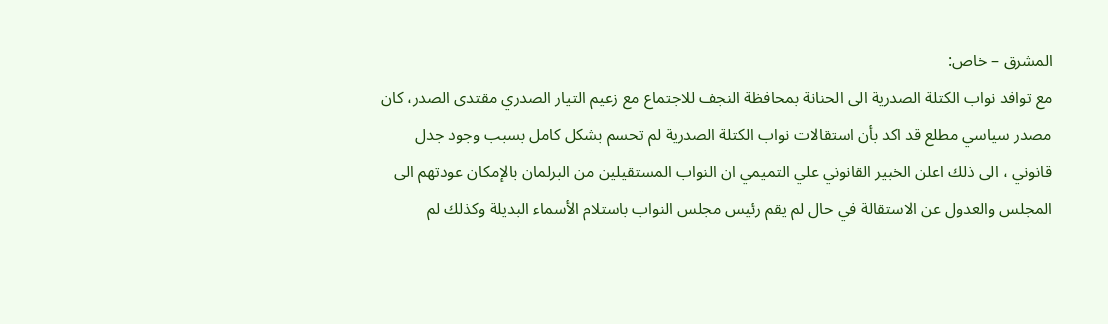المشرق – خاص:
مع توافد نواب الكتلة الصدرية الى الحنانة بمحافظة النجف للاجتماع مع زعيم التيار الصدري مقتدى الصدر، كان مصدر سياسي مطلع قد اكد بأن استقالات نواب الكتلة الصدرية لم تحسم بشكل كامل بسبب وجود جدل قانوني ، الى ذلك اعلن الخبير القانوني علي التميمي ان النواب المستقيلين من البرلمان بالإمكان عودتهم الى المجلس والعدول عن الاستقالة في حال لم يقم رئيس مجلس النواب باستلام الأسماء البديلة وكذلك لم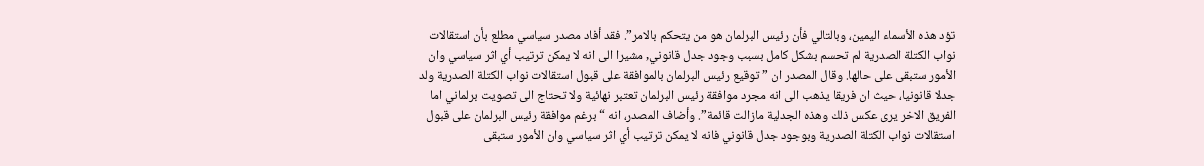تؤد هذه الأسماء اليمين، وبالتالي فأن رئيس البرلمان هو من يتحكم بالامر”. فقد أفاد مصدر سياسي مطلع بأن استقالات نواب الكتلة الصدرية لم تحسم بشكل كامل بسبب وجود جدل قانوني, مشيرا الى انه لا يمكن ترتيب أي اثر سياسي وان الأمور ستبقى على حالها. وقال المصدر ان ” توقيع رئيس البرلمان بالموافقة على قبول استقالات نواب الكتلة الصدرية ولد جدلا قانونيا، حيث ان فريقا يذهب الى انه مجرد موافقة رئيس البرلمان تعتبر نهائية ولا تحتاج الى تصويت برلماني اما الفريق الاخر يرى عكس ذلك وهذه الجدلية مازالت قائمة”. وأضاف المصدر، انه “برغم موافقة رئيس البرلمان على قبول استقالات نواب الكتلة الصدرية وبوجود جدل قانوني فانه لا يمكن ترتيب أي اثر سياسي وان الأمور ستبقى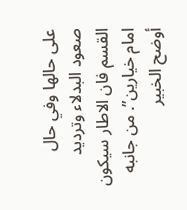على حالها وفي حال صعود البدلاء وترديد القسم فان الاطار سيكون امام خيارين”. من جانبه أوضح الخبير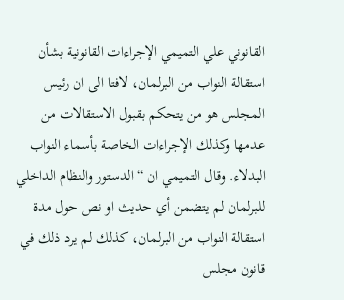القانوني علي التميمي الإجراءات القانونية بشأن استقالة النواب من البرلمان، لافتا الى ان رئيس المجلس هو من يتحكم بقبول الاستقالات من عدمها وكذلك الإجراءات الخاصة بأسماء النواب البدلاء. وقال التميمي ان “الدستور والنظام الداخلي للبرلمان لم يتضمن أي حديث او نص حول مدة استقالة النواب من البرلمان، كذلك لم يرد ذلك في قانون مجلس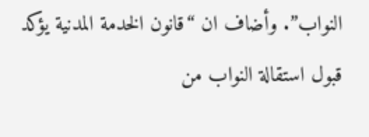النواب”. وأضاف ان “قانون الخدمة المدنية يؤكد قبول استقالة النواب من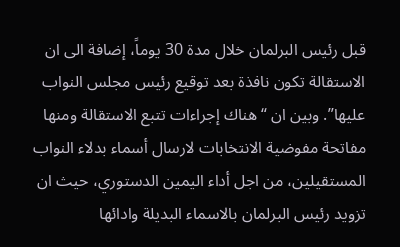قبل رئيس البرلمان خلال مدة 30 يوماً، إضافة الى ان الاستقالة تكون نافذة بعد توقيع رئيس مجلس النواب عليها”. وبين ان “هناك إجراءات تتبع الاستقالة ومنها مفاتحة مفوضية الانتخابات لارسال أسماء بدلاء النواب المستقيلين، من اجل أداء اليمين الدستوري، حيث ان تزويد رئيس البرلمان بالاسماء البديلة وادائها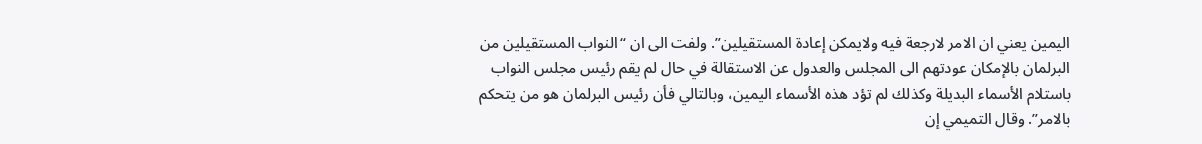اليمين يعني ان الامر لارجعة فيه ولايمكن إعادة المستقيلين”. ولفت الى ان “النواب المستقيلين من البرلمان بالإمكان عودتهم الى المجلس والعدول عن الاستقالة في حال لم يقم رئيس مجلس النواب باستلام الأسماء البديلة وكذلك لم تؤد هذه الأسماء اليمين، وبالتالي فأن رئيس البرلمان هو من يتحكم بالامر”. وقال التميمي إن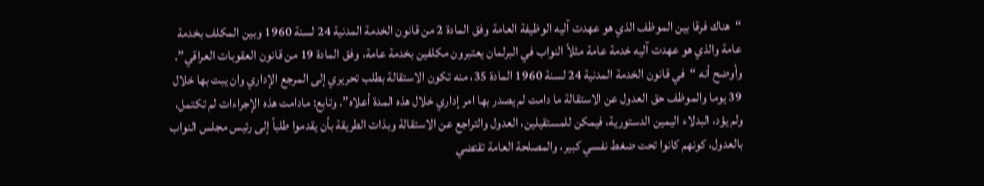“هناك فرقا بين الموظف الذي هو عهدت آليه الوظيفة العامة وفق المادة 2 من قانون الخدمة المدنية 24 لسنة 1960 وبين المكلف بخدمة عامة والذي هو عهدت آليه خدمة عامة مثلاً النواب في البرلمان يعتبرون مكلفين بخدمة عامة، وفق المادة 19 من قانون العقوبات العراقي”. وأوضح أنه “في قانون الخدمة المدنية 24 لسنة 1960 المادة 35، منه تكون الاستقالة بطلب تحريري إلى المرجع الإداري وان يبت بها خلال 39 يوما والموظف حق العدول عن الاستقالة ما دامت لم يصدر بها امر إداري خلال هذه المدة أعلاه”. وتابع: مادامت هذه الإجراءات لم تكتمل، ولم يؤد، البدلاء اليمين الدستورية، فيمكن للمستقيلين، العدول والتراجع عن الاستقالة وبذات الطريقة بأن يقدموا طلباً إلى رئيس مجلس النواب بالعدول، كونهم كانوا تحت ضغط نفسي كبير، والمصلحة العامة تقتضي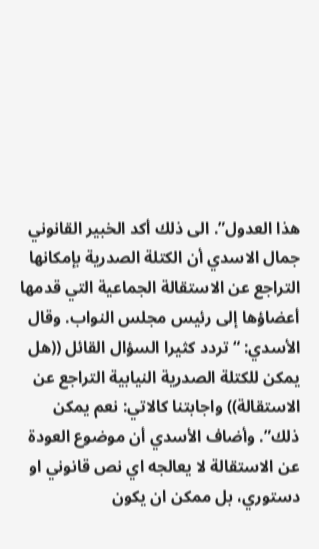هذا العدول”. الى ذلك أكد الخبير القانوني جمال الاسدي أن الكتلة الصدرية بإمكانها التراجع عن الاستقالة الجماعية التي قدمها أعضاؤها إلى رئيس مجلس النواب. وقال الأسدي: “تردد كثيرا السؤال القائل ((هل يمكن للكتلة الصدرية النيابية التراجع عن الاستقالة)) واجابتنا كالاتي: نعم يمكن ذلك”. وأضاف الأسدي أن موضوع العودة عن الاستقالة لا يعالجه اي نص قانوني او دستوري، بل ممكن ان يكون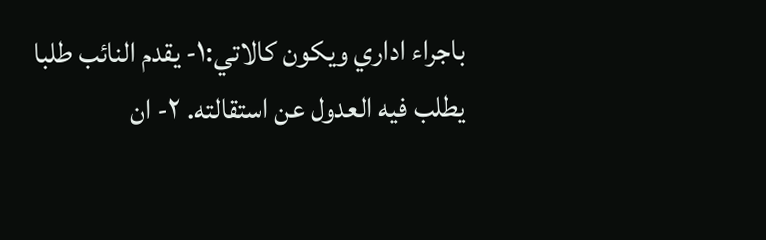باجراء اداري ويكون كالاتي:١- يقدم النائب طلبا يطلب فيه العدول عن استقالته. ٢- ان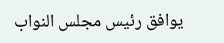يوافق رئيس مجلس النواب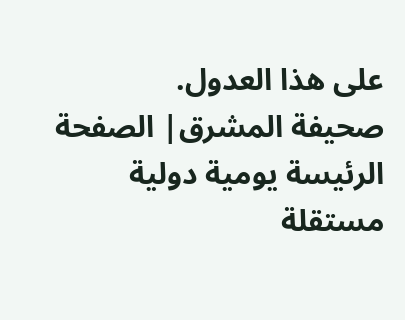على هذا العدول.
صحيفة المشرق| الصفحة الرئيسة يومية دولية مستقلة